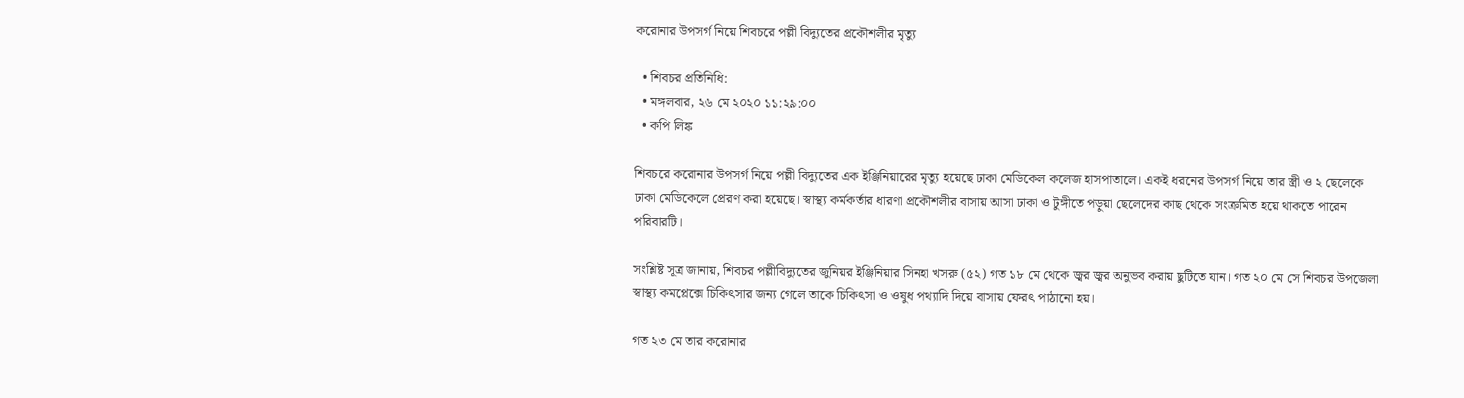করোনার উপসর্গ নিয়ে শিবচরে পল্লী বিদ্যুতের প্রকৌশলীর মৃত্যু

  • শিবচর প্রতিনিধি:
  • মঙ্গলবার, ২৬ মে ২০২০ ১১:২৯:০০
  • কপি লিঙ্ক

শিবচরে করোনার উপসর্গ নিয়ে পল্লী বিদ্যুতের এক ইঞ্জিনিয়ারের মৃত্যু হয়েছে ঢাকা মেডিকেল কলেজ হাসপাতালে। একই ধরনের উপসর্গ নিয়ে তার স্ত্রী ও ২ ছেলেকে ঢাকা মেডিকেলে প্রেরণ করা হয়েছে। স্বাস্থ্য কর্মকর্তার ধারণা প্রকৌশলীর বাসায় আসা ঢাকা ও টুঙ্গীতে পড়ুয়া ছেলেদের কাছ থেকে সংক্রমিত হয়ে থাকতে পারেন পরিবারটি।

সংশ্লিষ্ট সূত্র জানায়, শিবচর পল্লীবিদ্যুতের জুনিয়র ইঞ্জিনিয়ার সিনহা খসরু (৫২) গত ১৮ মে থেকে জ্বর জ্বর অনুভব করায় ছুটিতে যান। গত ২০ মে সে শিবচর উপজেলা স্বাস্থ্য কমপ্লেক্সে চিকিৎসার জন্য গেলে তাকে চিকিৎসা ও ওষুধ পথ্যাদি দিয়ে বাসায় ফেরৎ পাঠানো হয়।

গত ২৩ মে তার করোনার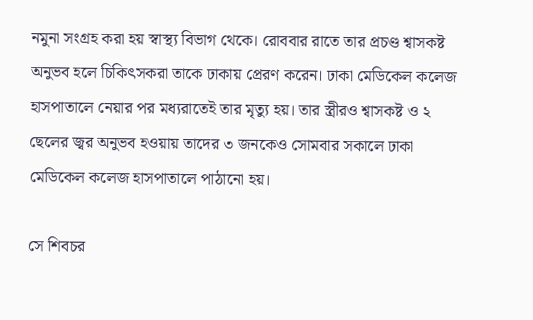নমুনা সংগ্রহ করা হয় স্বাস্থ্য বিভাগ থেকে। রোববার রাতে তার প্রচণ্ড শ্বাসকষ্ট অনুভব হলে চিকিৎসকরা তাকে ঢাকায় প্রেরণ করেন। ঢাকা মেডিকেল কলেজ হাসপাতালে নেয়ার পর মধ্যরাতেই তার মৃত্যু হয়। তার স্ত্রীরও শ্বাসকষ্ট ও ২ ছেলের জ্বর অনুভব হওয়ায় তাদের ৩ জনকেও সোমবার সকালে ঢাকা মেডিকেল কলেজ হাসপাতালে পাঠানো হয়।

সে শিবচর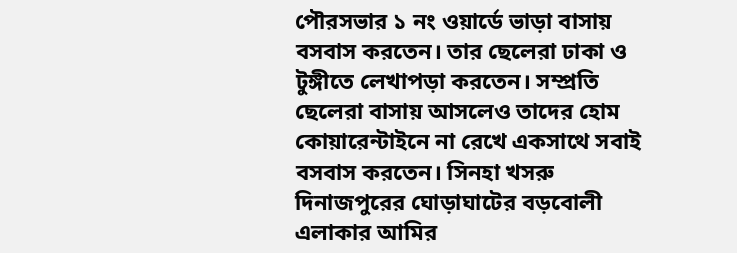পৌরসভার ১ নং ওয়ার্ডে ভাড়া বাসায় বসবাস করতেন। তার ছেলেরা ঢাকা ও টুঙ্গীতে লেখাপড়া করতেন। সম্প্রতি ছেলেরা বাসায় আসলেও তাদের হোম কোয়ারেন্টাইনে না রেখে একসাথে সবাই বসবাস করতেন। সিনহা খসরু দিনাজপুরের ঘোড়াঘাটের বড়বোলী এলাকার আমির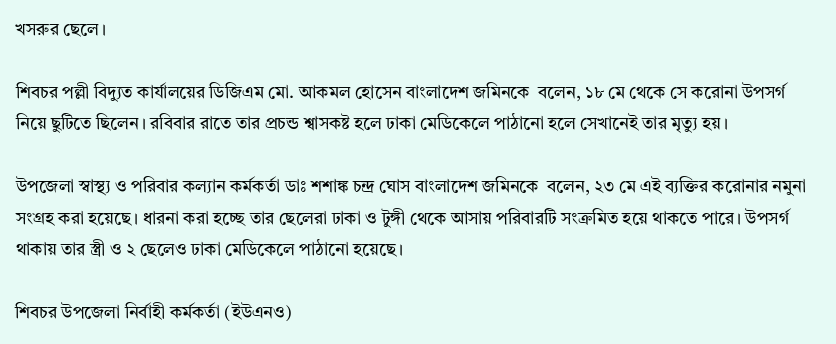খসরুর ছেলে।

শিবচর পল্লী বিদ্যুত কার্যালয়ের ডিজিএম মো. আকমল হোসেন বাংলাদেশ জমিনকে  বলেন, ১৮ মে থেকে সে করোনা উপসর্গ নিয়ে ছুটিতে ছিলেন। রবিবার রাতে তার প্রচন্ড শ্বাসকষ্ট হলে ঢাকা মেডিকেলে পাঠানো হলে সেখানেই তার মৃত্যু হয়।

উপজেলা স্বাস্থ্য ও পরিবার কল্যান কর্মকর্তা ডাঃ শশাঙ্ক চন্দ্র ঘোস বাংলাদেশ জমিনকে  বলেন, ২৩ মে এই ব্যক্তির করোনার নমুনা সংগ্রহ করা হয়েছে। ধারনা করা হচ্ছে তার ছেলেরা ঢাকা ও টুঙ্গী থেকে আসায় পরিবারটি সংক্রমিত হয়ে থাকতে পারে। উপসর্গ থাকায় তার স্ত্রী ও ২ ছেলেও ঢাকা মেডিকেলে পাঠানো হয়েছে।

শিবচর উপজেলা নির্বাহী কর্মকর্তা (ইউএনও)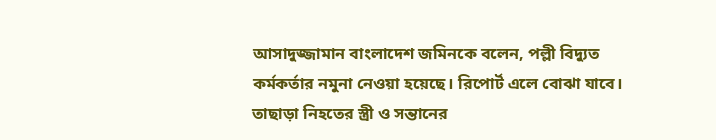আসাদুজ্জামান বাংলাদেশ জমিনকে বলেন, পল্লী বিদ্যুত কর্মকর্তার নমুনা নেওয়া হয়েছে। রিপোর্ট এলে বোঝা যাবে। তাছাড়া নিহতের স্ত্রী ও সন্তানের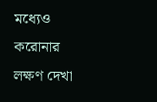মধ্যেও করোনার লক্ষণ দেখা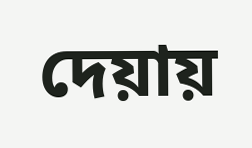দেয়ায়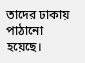তাদের ঢাকায় পাঠানো হয়েছে।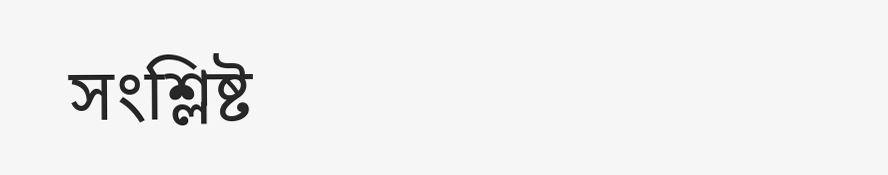সংশ্লিষ্ট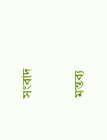সংবাদ

মন্তব্য